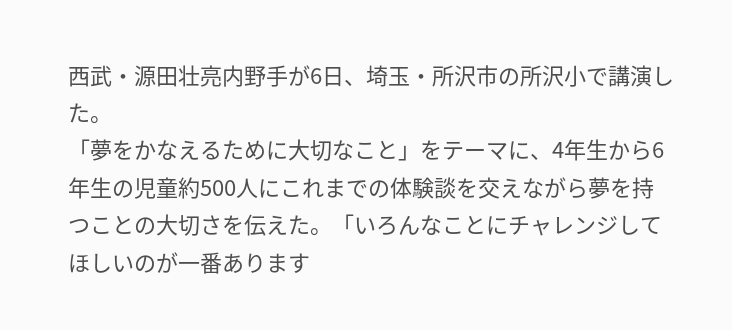西武・源田壮亮内野手が6日、埼玉・所沢市の所沢小で講演した。
「夢をかなえるために大切なこと」をテーマに、4年生から6年生の児童約500人にこれまでの体験談を交えながら夢を持つことの大切さを伝えた。「いろんなことにチャレンジしてほしいのが一番あります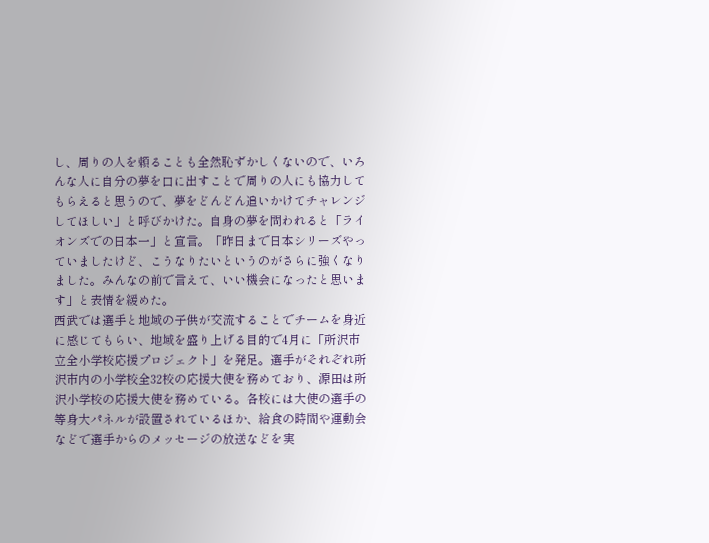し、周りの人を頼ることも全然恥ずかしくないので、いろんな人に自分の夢を口に出すことで周りの人にも協力してもらえると思うので、夢をどんどん追いかけてチャレンジしてほしい」と呼びかけた。自身の夢を問われると「ライオンズでの日本一」と宣言。「昨日まで日本シリーズやっていましたけど、こうなりたいというのがさらに強くなりました。みんなの前で言えて、いい機会になったと思います」と表情を緩めた。
西武では選手と地域の子供が交流することでチームを身近に感じてもらい、地域を盛り上げる目的で4月に「所沢市立全小学校応援プロジェクト」を発足。選手がそれぞれ所沢市内の小学校全32校の応援大使を務めており、源田は所沢小学校の応援大使を務めている。各校には大使の選手の等身大パネルが設置されているほか、給食の時間や運動会などで選手からのメッセージの放送などを実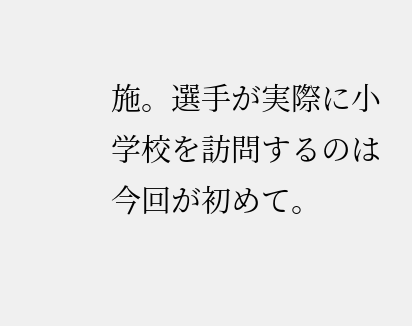施。選手が実際に小学校を訪問するのは今回が初めて。